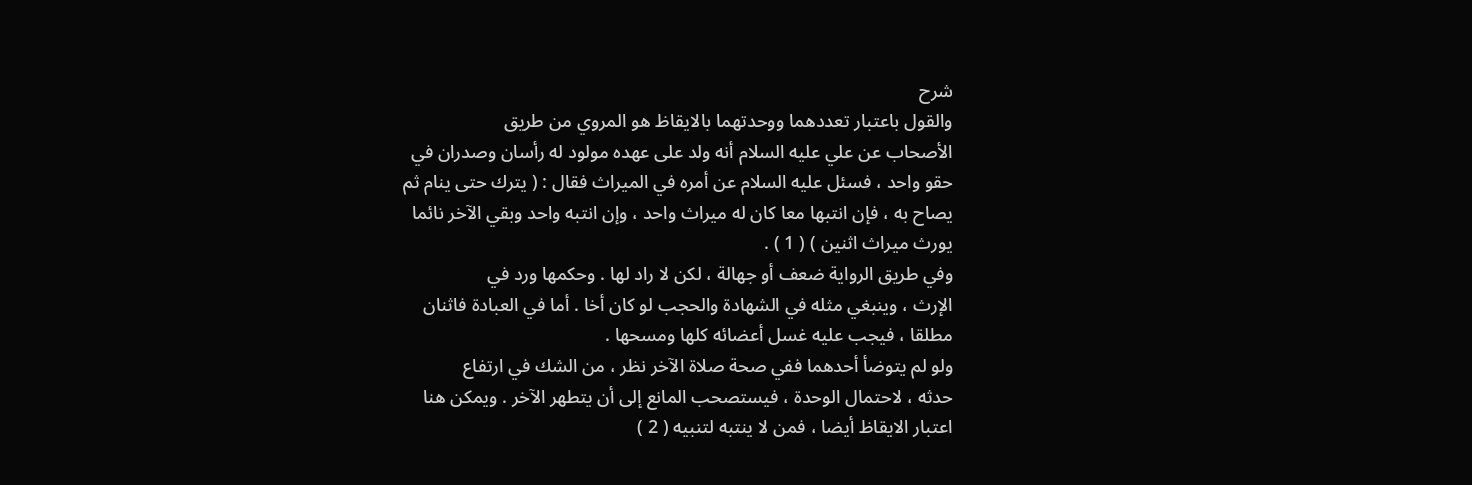شرح
والقول باعتبار تعددهما ووحدتهما بالايقاظ هو المروي من طريق
الأصحاب عن علي عليه السلام أنه ولد على عهده مولود له رأسان وصدران في
حقو واحد ، فسئل عليه السلام عن أمره في الميراث فقال : ( يترك حتى ينام ثم
يصاح به ، فإن انتبها معا كان له ميراث واحد ، وإن انتبه واحد وبقي الآخر نائما
يورث ميراث اثنين ) ( 1 ) .
وفي طريق الرواية ضعف أو جهالة ، لكن لا راد لها . وحكمها ورد في
الإرث ، وينبغي مثله في الشهادة والحجب لو كان أخا . أما في العبادة فاثنان
مطلقا ، فيجب عليه غسل أعضائه كلها ومسحها .
ولو لم يتوضأ أحدهما ففي صحة صلاة الآخر نظر ، من الشك في ارتفاع
حدثه ، لاحتمال الوحدة ، فيستصحب المانع إلى أن يتطهر الآخر . ويمكن هنا
اعتبار الايقاظ أيضا ، فمن لا ينتبه لتنبيه ( 2 )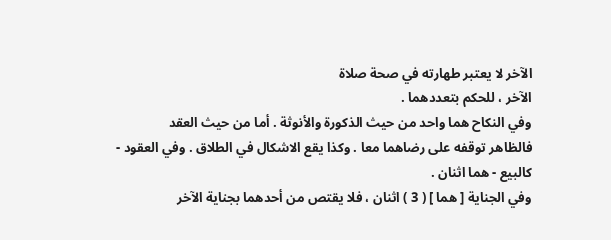الآخر لا يعتبر طهارته في صحة صلاة
الآخر ، للحكم بتعددهما .
وفي النكاح هما واحد من حيث الذكورة والأنوثة . أما من حيث العقد
فالظاهر توقفه على رضاهما معا . وكذا يقع الاشكال في الطلاق . وفي العقود -
كالبيع - هما اثنان .
وفي الجناية [ هما ] ( 3 ) اثنان ، فلا يقتص من أحدهما بجناية الآخر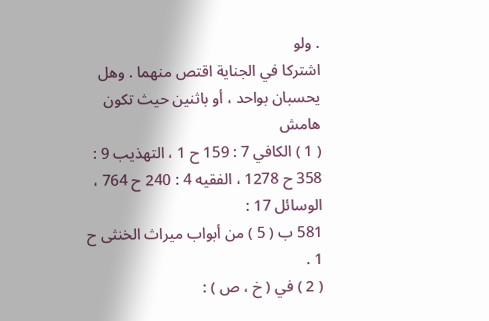. ولو
اشتركا في الجناية اقتص منهما . وهل يحسبان بواحد ، أو باثنين حيث تكون
هامش
( 1 ) الكافي 7 : 159 ح 1 ، التهذيب 9 : 358 ح 1278 ، الفقيه 4 : 240 ح 764 ، الوسائل 17 :
581 ب ( 5 ) من أبواب ميراث الخنثى ح 1 .
( 2 ) في ( خ ، ص ) :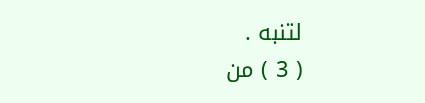لتنبه .
( 3 ) من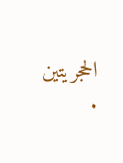الحجريتين .